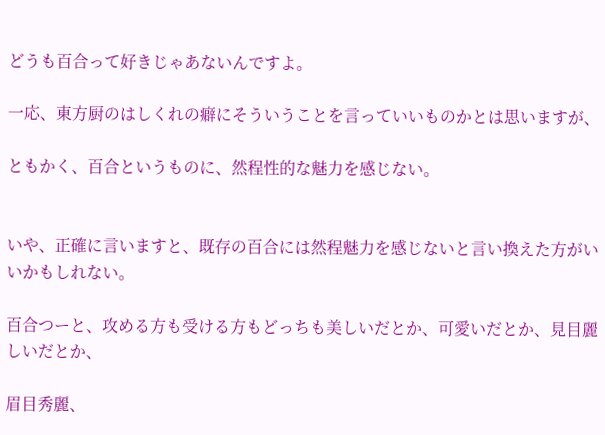どうも百合って好きじゃあないんですよ。

一応、東方厨のはしくれの癖にそういうことを言っていいものかとは思いますが、

ともかく、百合というものに、然程性的な魅力を感じない。


いや、正確に言いますと、既存の百合には然程魅力を感じないと言い換えた方がいいかもしれない。

百合つーと、攻める方も受ける方もどっちも美しいだとか、可愛いだとか、見目麗しいだとか、

眉目秀麗、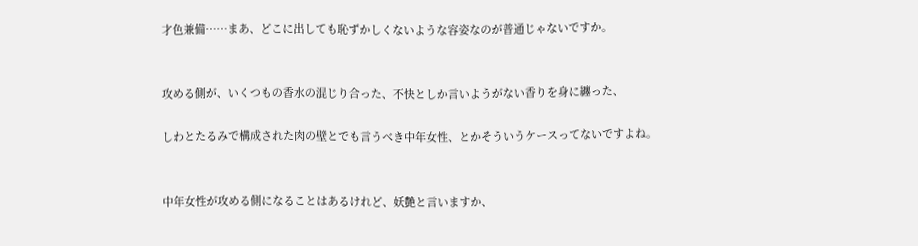才色兼備……まあ、どこに出しても恥ずかしくないような容姿なのが普通じゃないですか。


攻める側が、いくつもの香水の混じり合った、不快としか言いようがない香りを身に纏った、

しわとたるみで構成された肉の壁とでも言うべき中年女性、とかそういうケースってないですよね。


中年女性が攻める側になることはあるけれど、妖艶と言いますか、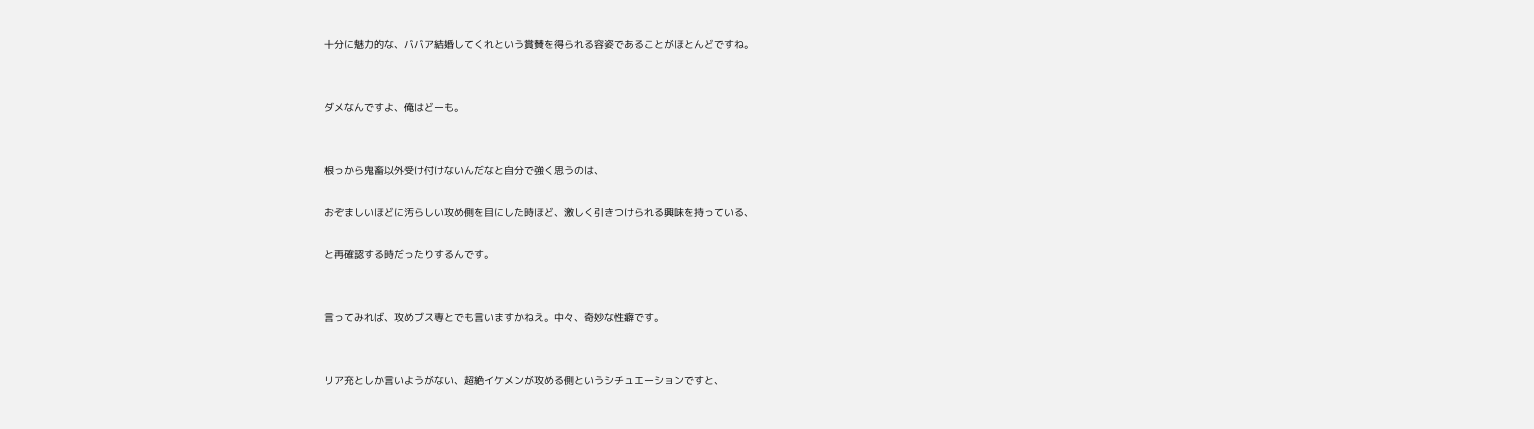十分に魅力的な、ババア結婚してくれという賞賛を得られる容姿であることがほとんどですね。


ダメなんですよ、俺はどーも。


根っから鬼畜以外受け付けないんだなと自分で強く思うのは、

おぞましいほどに汚らしい攻め側を目にした時ほど、激しく引きつけられる興味を持っている、

と再確認する時だったりするんです。


言ってみれば、攻めブス専とでも言いますかねえ。中々、奇妙な性癖です。


リア充としか言いようがない、超絶イケメンが攻める側というシチュエーションですと、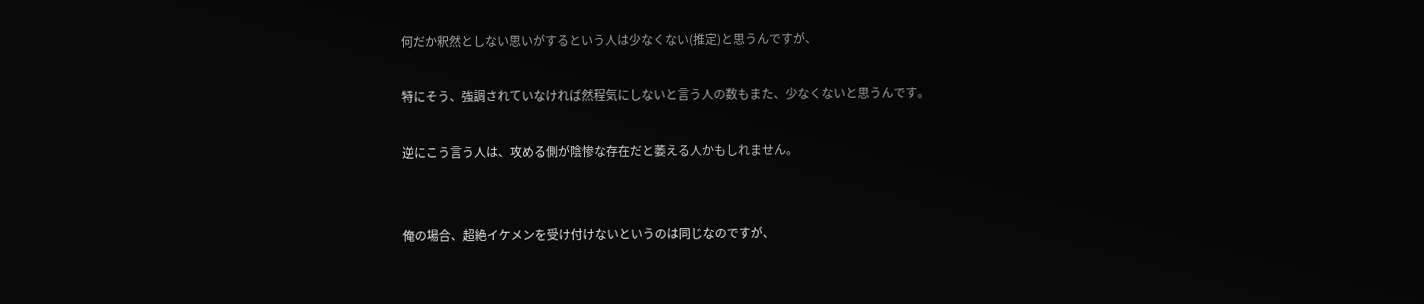何だか釈然としない思いがするという人は少なくない(推定)と思うんですが、

特にそう、強調されていなければ然程気にしないと言う人の数もまた、少なくないと思うんです。

逆にこう言う人は、攻める側が陰惨な存在だと萎える人かもしれません。


俺の場合、超絶イケメンを受け付けないというのは同じなのですが、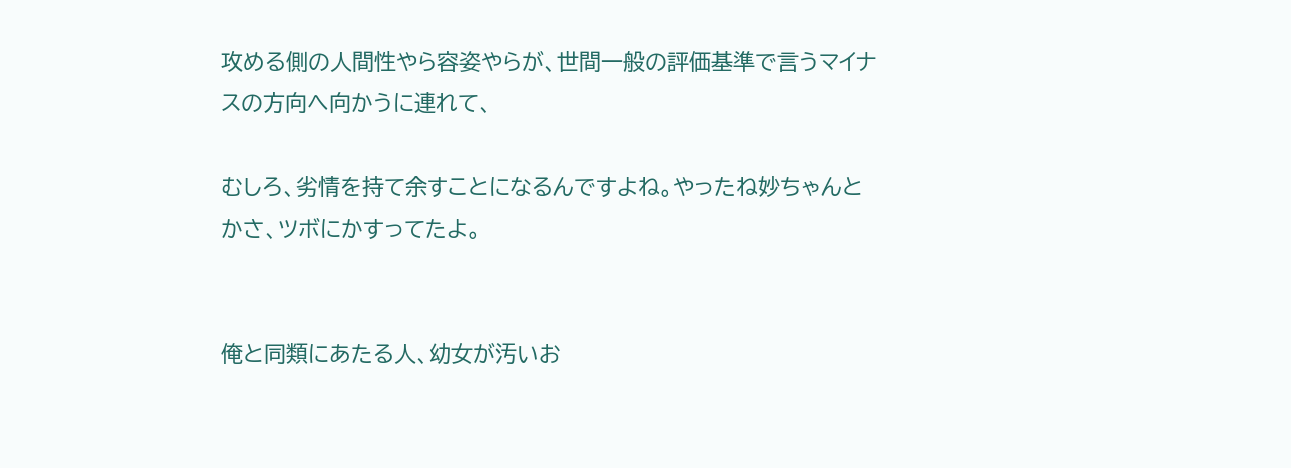攻める側の人間性やら容姿やらが、世間一般の評価基準で言うマイナスの方向へ向かうに連れて、

むしろ、劣情を持て余すことになるんですよね。やったね妙ちゃんとかさ、ツボにかすってたよ。


俺と同類にあたる人、幼女が汚いお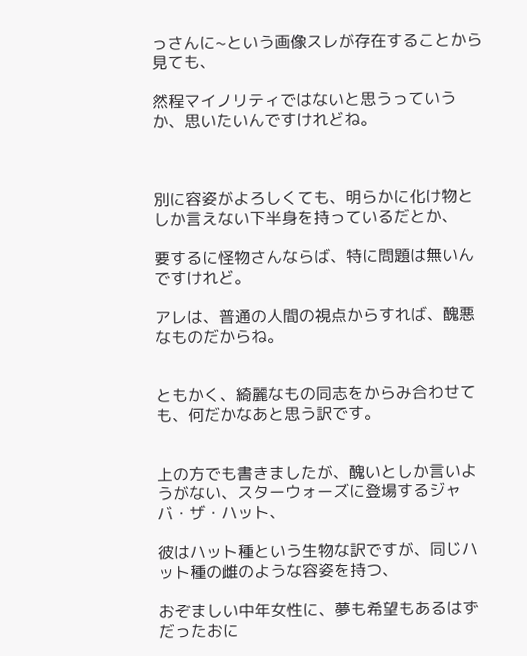っさんに~という画像スレが存在することから見ても、

然程マイノリティではないと思うっていうか、思いたいんですけれどね。



別に容姿がよろしくても、明らかに化け物としか言えない下半身を持っているだとか、

要するに怪物さんならば、特に問題は無いんですけれど。

アレは、普通の人間の視点からすれば、醜悪なものだからね。


ともかく、綺麗なもの同志をからみ合わせても、何だかなあと思う訳です。


上の方でも書きましたが、醜いとしか言いようがない、スターウォーズに登場するジャバ・ザ・ハット、

彼はハット種という生物な訳ですが、同じハット種の雌のような容姿を持つ、

おぞましい中年女性に、夢も希望もあるはずだったおに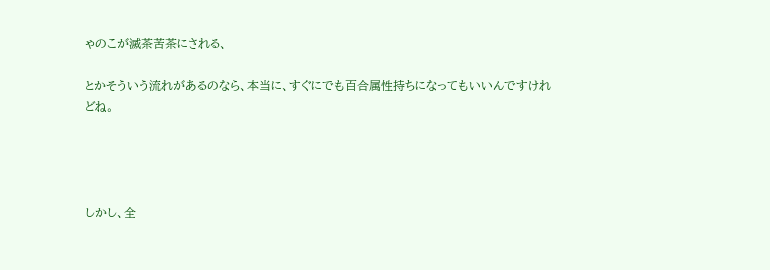ゃのこが滅茶苦茶にされる、

とかそういう流れがあるのなら、本当に、すぐにでも百合属性持ちになってもいいんですけれどね。




しかし、全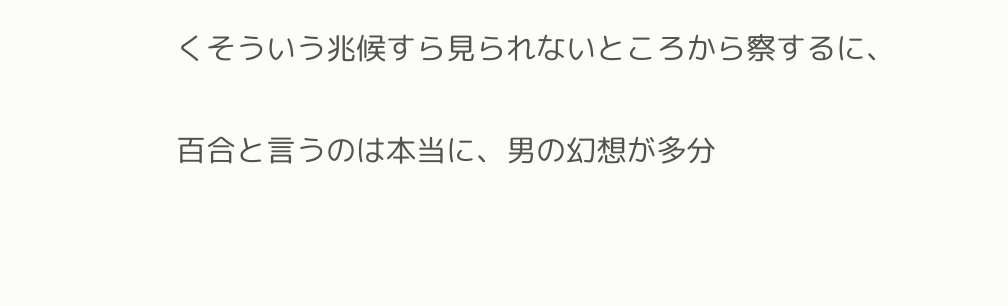くそういう兆候すら見られないところから察するに、

百合と言うのは本当に、男の幻想が多分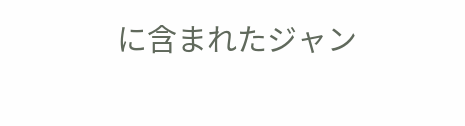に含まれたジャン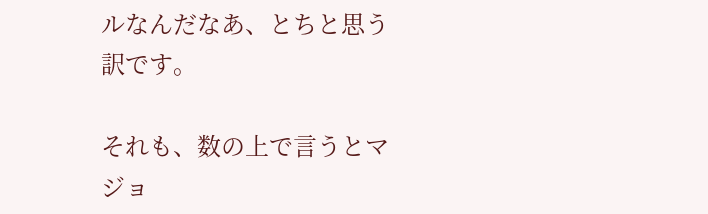ルなんだなあ、とちと思う訳です。

それも、数の上で言うとマジョ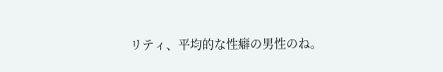リティ、平均的な性癖の男性のね。